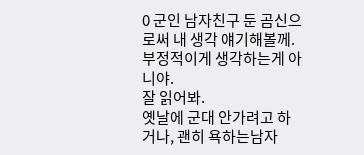0 군인 남자친구 둔 곰신으로써 내 생각 얘기해볼께.
부정적이게 생각하는게 아니야.
잘 읽어봐.
옛날에 군대 안가려고 하거나, 괜히 욕하는남자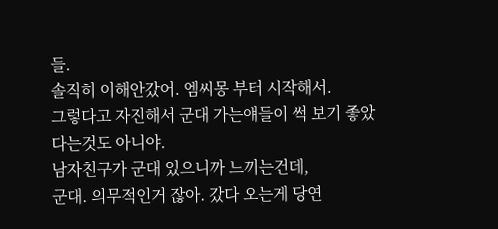들.
솔직히 이해안갔어. 엠씨몽 부터 시작해서.
그렇다고 자진해서 군대 가는얘들이 썩 보기 좋았다는것도 아니야.
남자친구가 군대 있으니까 느끼는건데,
군대. 의무적인거 잖아. 갔다 오는게 당연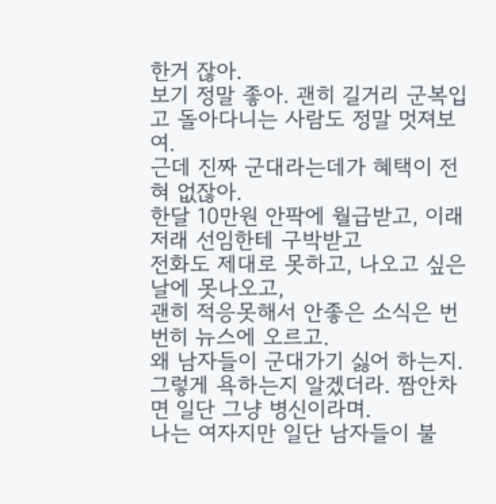한거 잖아.
보기 정말 좋아. 괜히 길거리 군복입고 돌아다니는 사람도 정말 멋져보여.
근데 진짜 군대라는데가 혜택이 전혀 없잖아.
한달 10만원 안팍에 월급받고, 이래저래 선임한테 구박받고
전화도 제대로 못하고, 나오고 싶은날에 못나오고,
괜히 적응못해서 안좋은 소식은 번번히 뉴스에 오르고.
왜 남자들이 군대가기 싫어 하는지.
그렇게 욕하는지 알겠더라. 짬안차면 일단 그냥 병신이라며.
나는 여자지만 일단 남자들이 불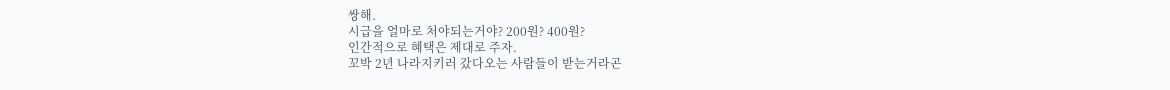쌍해.
시급을 얼마로 처야되는거야? 200원? 400원?
인간적으로 혜택은 제대로 주자.
꼬박 2년 나라지키러 갔다오는 사람들이 받는거라곤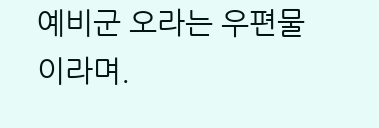예비군 오라는 우편물이라며.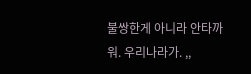불쌍한게 아니라 안타까워. 우리나라가. ,,